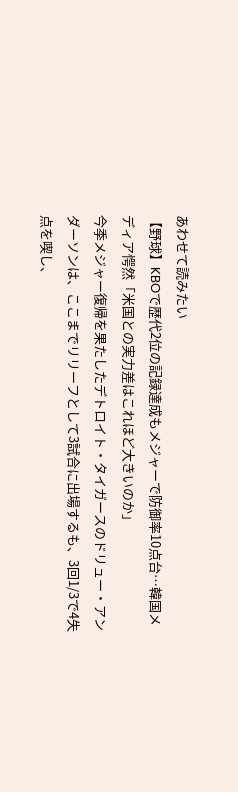あわせて読みたい
【野球】KBOで歴代2位の記録達成もメジャーで防御率10点台…韓国メディア愕然「米国との実力差はこれほど大きいのか」
今季メジャー復帰を果たしたデトロイト・タイガースのドリュー・アンダーソンは、ここまでリリーフとして3試合に出場するも、3回1/3で4失点を喫し、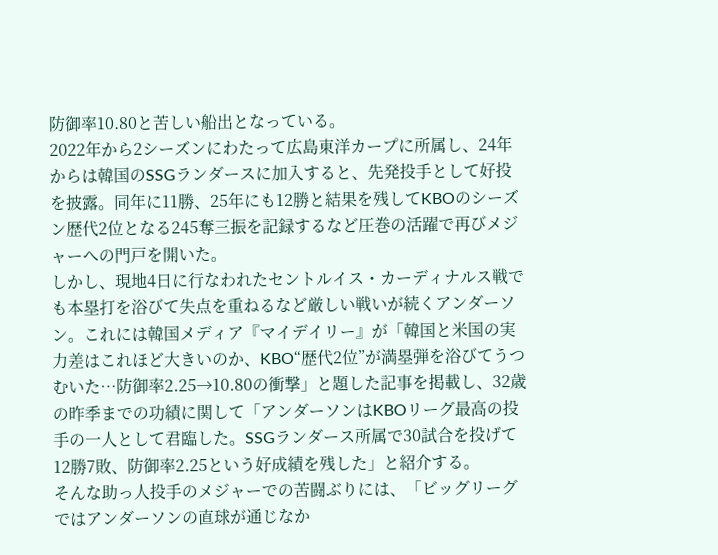防御率10.80と苦しい船出となっている。
2022年から2シーズンにわたって広島東洋カープに所属し、24年からは韓国のSSGランダースに加入すると、先発投手として好投を披露。同年に11勝、25年にも12勝と結果を残してKBOのシーズン歴代2位となる245奪三振を記録するなど圧巻の活躍で再びメジャーへの門戸を開いた。
しかし、現地4日に行なわれたセントルイス・カーディナルス戦でも本塁打を浴びて失点を重ねるなど厳しい戦いが続くアンダーソン。これには韓国メディア『マイデイリー』が「韓国と米国の実力差はこれほど大きいのか、KBO“歴代2位”が満塁弾を浴びてうつむいた…防御率2.25→10.80の衝撃」と題した記事を掲載し、32歳の昨季までの功績に関して「アンダーソンはKBOリーグ最高の投手の一人として君臨した。SSGランダース所属で30試合を投げて12勝7敗、防御率2.25という好成績を残した」と紹介する。
そんな助っ人投手のメジャーでの苦闘ぶりには、「ビッグリーグではアンダーソンの直球が通じなか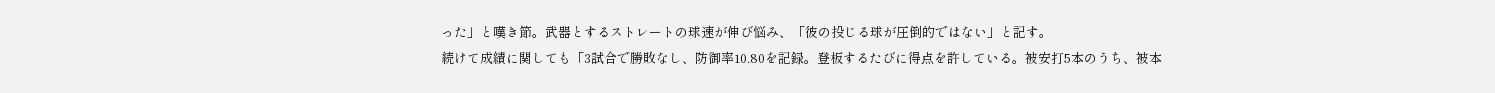った」と嘆き節。武器とするストレートの球速が伸び悩み、「彼の投じる球が圧倒的ではない」と記す。
続けて成績に関しても「3試合で勝敗なし、防御率10.80を記録。登板するたびに得点を許している。被安打5本のうち、被本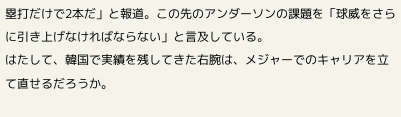塁打だけで2本だ」と報道。この先のアンダーソンの課題を「球威をさらに引き上げなければならない」と言及している。
はたして、韓国で実績を残してきた右腕は、メジャーでのキャリアを立て直せるだろうか。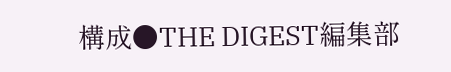構成●THE DIGEST編集部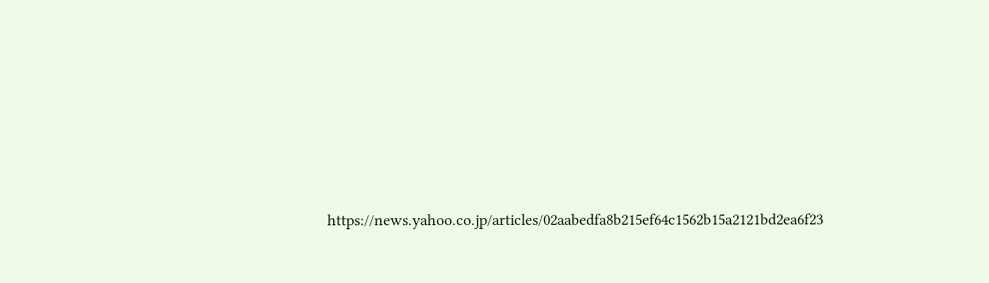https://news.yahoo.co.jp/articles/02aabedfa8b215ef64c1562b15a2121bd2ea6f23